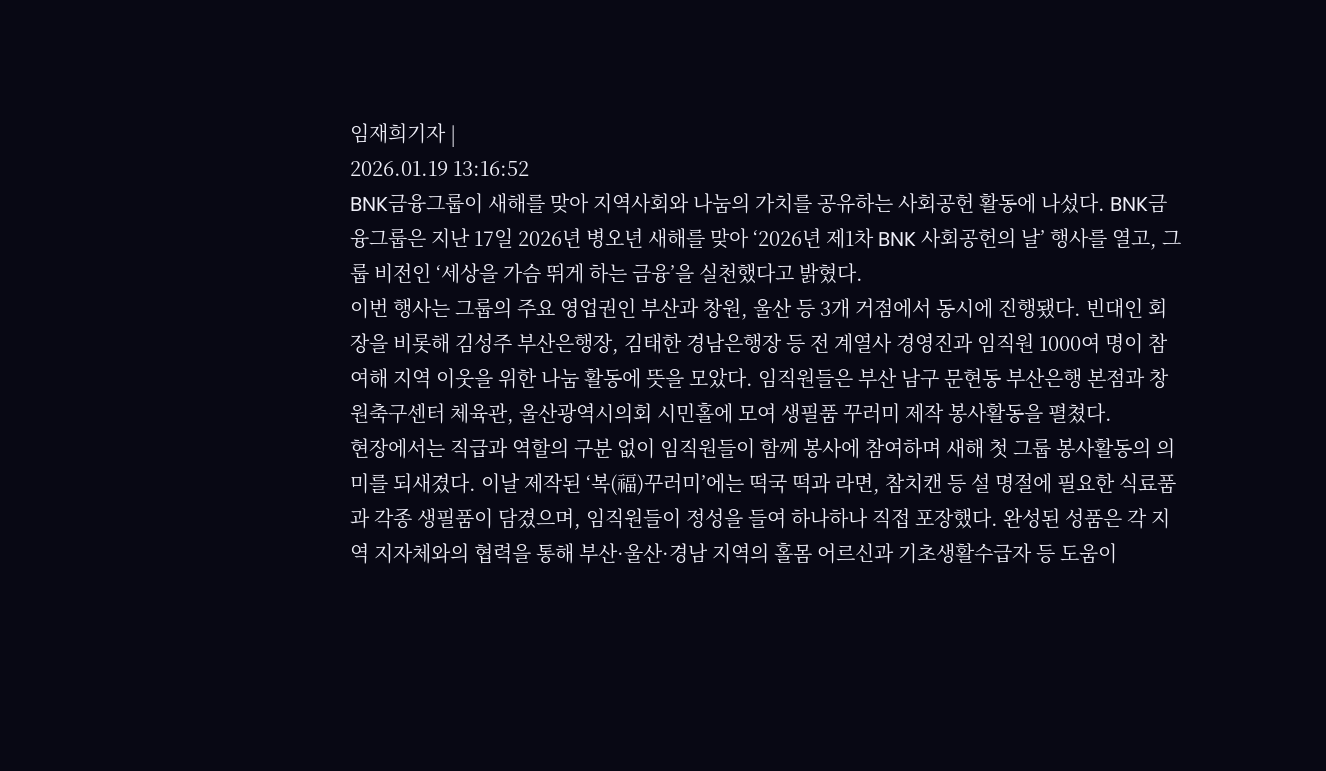임재희기자 |
2026.01.19 13:16:52
BNK금융그룹이 새해를 맞아 지역사회와 나눔의 가치를 공유하는 사회공헌 활동에 나섰다. BNK금융그룹은 지난 17일 2026년 병오년 새해를 맞아 ‘2026년 제1차 BNK 사회공헌의 날’ 행사를 열고, 그룹 비전인 ‘세상을 가슴 뛰게 하는 금융’을 실천했다고 밝혔다.
이번 행사는 그룹의 주요 영업권인 부산과 창원, 울산 등 3개 거점에서 동시에 진행됐다. 빈대인 회장을 비롯해 김성주 부산은행장, 김태한 경남은행장 등 전 계열사 경영진과 임직원 1000여 명이 참여해 지역 이웃을 위한 나눔 활동에 뜻을 모았다. 임직원들은 부산 남구 문현동 부산은행 본점과 창원축구센터 체육관, 울산광역시의회 시민홀에 모여 생필품 꾸러미 제작 봉사활동을 펼쳤다.
현장에서는 직급과 역할의 구분 없이 임직원들이 함께 봉사에 참여하며 새해 첫 그룹 봉사활동의 의미를 되새겼다. 이날 제작된 ‘복(福)꾸러미’에는 떡국 떡과 라면, 참치캔 등 설 명절에 필요한 식료품과 각종 생필품이 담겼으며, 임직원들이 정성을 들여 하나하나 직접 포장했다. 완성된 성품은 각 지역 지자체와의 협력을 통해 부산·울산·경남 지역의 홀몸 어르신과 기초생활수급자 등 도움이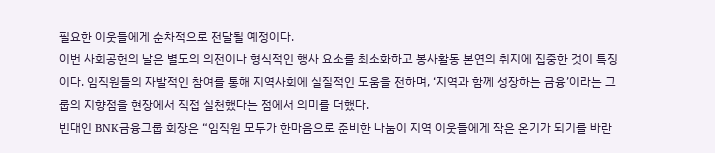필요한 이웃들에게 순차적으로 전달될 예정이다.
이번 사회공헌의 날은 별도의 의전이나 형식적인 행사 요소를 최소화하고 봉사활동 본연의 취지에 집중한 것이 특징이다. 임직원들의 자발적인 참여를 통해 지역사회에 실질적인 도움을 전하며, ‘지역과 함께 성장하는 금융’이라는 그룹의 지향점을 현장에서 직접 실천했다는 점에서 의미를 더했다.
빈대인 BNK금융그룹 회장은 “임직원 모두가 한마음으로 준비한 나눔이 지역 이웃들에게 작은 온기가 되기를 바란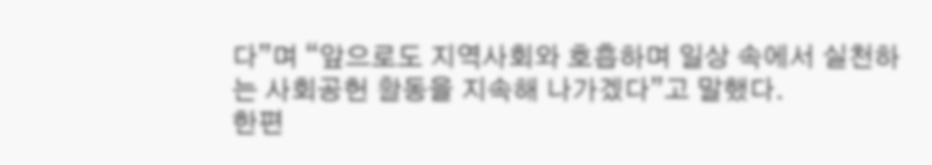다”며 “앞으로도 지역사회와 호흡하며 일상 속에서 실천하는 사회공헌 활동을 지속해 나가겠다”고 말했다.
한편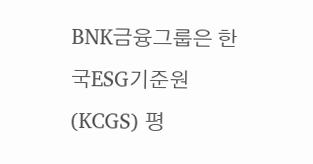BNK금융그룹은 한국ESG기준원(KCGS) 평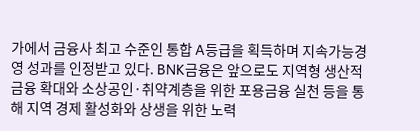가에서 금융사 최고 수준인 통합 A등급을 획득하며 지속가능경영 성과를 인정받고 있다. BNK금융은 앞으로도 지역형 생산적 금융 확대와 소상공인·취약계층을 위한 포용금융 실천 등을 통해 지역 경제 활성화와 상생을 위한 노력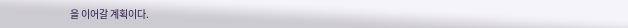을 이어갈 계획이다.